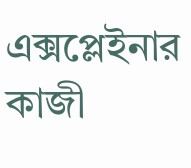এক্সপ্লেইনার
কাজী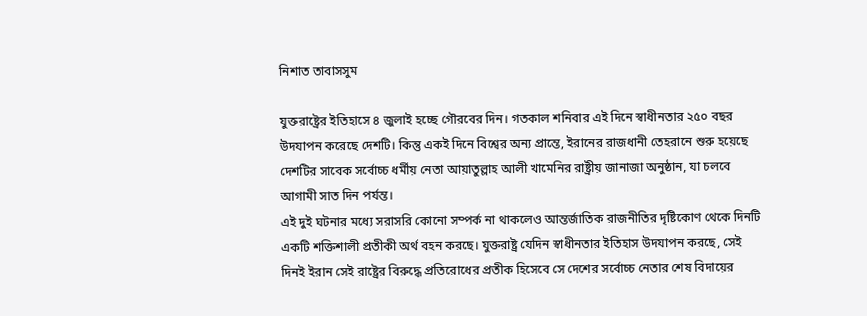নিশাত তাবাসসুম

যুক্তরাষ্ট্রের ইতিহাসে ৪ জুলাই হচ্ছে গৌরবের দিন। গতকাল শনিবার এই দিনে স্বাধীনতার ২৫০ বছর উদযাপন করেছে দেশটি। কিন্তু একই দিনে বিশ্বের অন্য প্রান্তে, ইরানের রাজধানী তেহরানে শুরু হয়েছে দেশটির সাবেক সর্বোচ্চ ধর্মীয় নেতা আয়াতুল্লাহ আলী খামেনির রাষ্ট্রীয় জানাজা অনুষ্ঠান, যা চলবে আগামী সাত দিন পর্যন্ত।
এই দুই ঘটনার মধ্যে সরাসরি কোনো সম্পর্ক না থাকলেও আন্তর্জাতিক রাজনীতির দৃষ্টিকোণ থেকে দিনটি একটি শক্তিশালী প্রতীকী অর্থ বহন করছে। যুক্তরাষ্ট্র যেদিন স্বাধীনতার ইতিহাস উদযাপন করছে, সেই দিনই ইরান সেই রাষ্ট্রের বিরুদ্ধে প্রতিরোধের প্রতীক হিসেবে সে দেশের সর্বোচ্চ নেতার শেষ বিদায়ের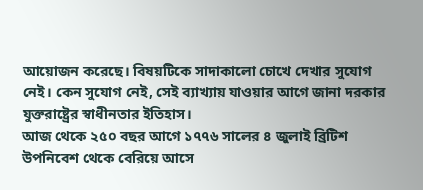আয়োজন করেছে। বিষয়টিকে সাদাকালো চোখে দেখার সুযোগ নেই। কেন সুযোগ নেই, সেই ব্যাখ্যায় যাওয়ার আগে জানা দরকার যুক্তরাষ্ট্রের স্বাধীনতার ইতিহাস।
আজ থেকে ২৫০ বছর আগে ১৭৭৬ সালের ৪ জুলাই ব্রিটিশ উপনিবেশ থেকে বেরিয়ে আসে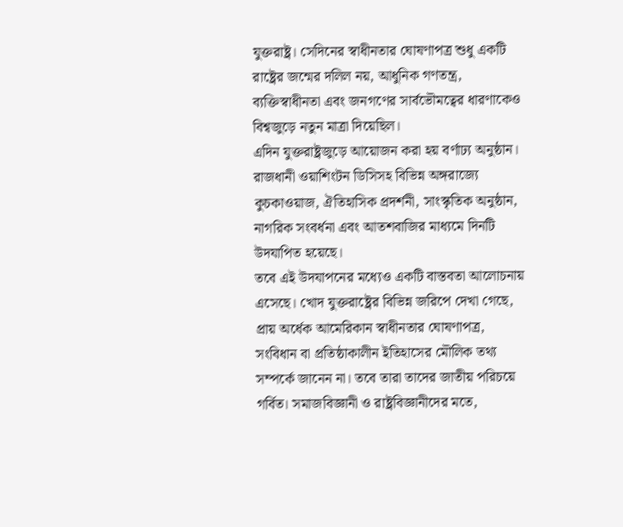যুক্তরাষ্ট্র। সেদিনের স্বাধীনতার ঘোষণাপত্র শুধু একটি রাষ্ট্রের জন্মের দলিল নয়, আধুনিক গণতন্ত্র, ব্যক্তিস্বাধীনতা এবং জনগণের সার্বভৌমত্বের ধারণাকেও বিশ্বজুড়ে নতুন মাত্রা দিয়েছিল।
এদিন যুক্তরাষ্ট্রজুড়ে আয়োজন করা হয় বর্ণাঢ্য অনুষ্ঠান। রাজধানী ওয়াশিংটন ডিসিসহ বিভিন্ন অঙ্গরাজ্যে কুচকাওয়াজ, ঐতিহাসিক প্রদর্শনী, সাংস্কৃতিক অনুষ্ঠান, নাগরিক সংবর্ধনা এবং আতশবাজির মাধ্যমে দিনটি উদযাপিত হয়েছে।
তবে এই উদযাপনের মধ্যেও একটি বাস্তবতা আলোচনায় এসেছে। খোদ যুক্তরাষ্ট্রের বিভিন্ন জরিপে দেখা গেছে, প্রায় অর্ধেক আমেরিকান স্বাধীনতার ঘোষণাপত্র, সংবিধান বা প্রতিষ্ঠাকালীন ইতিহাসের মৌলিক তথ্য সম্পর্কে জানেন না। তবে তারা তাদের জাতীয় পরিচয়ে গর্বিত। সমাজবিজ্ঞানী ও রাষ্ট্রবিজ্ঞানীদের মতে,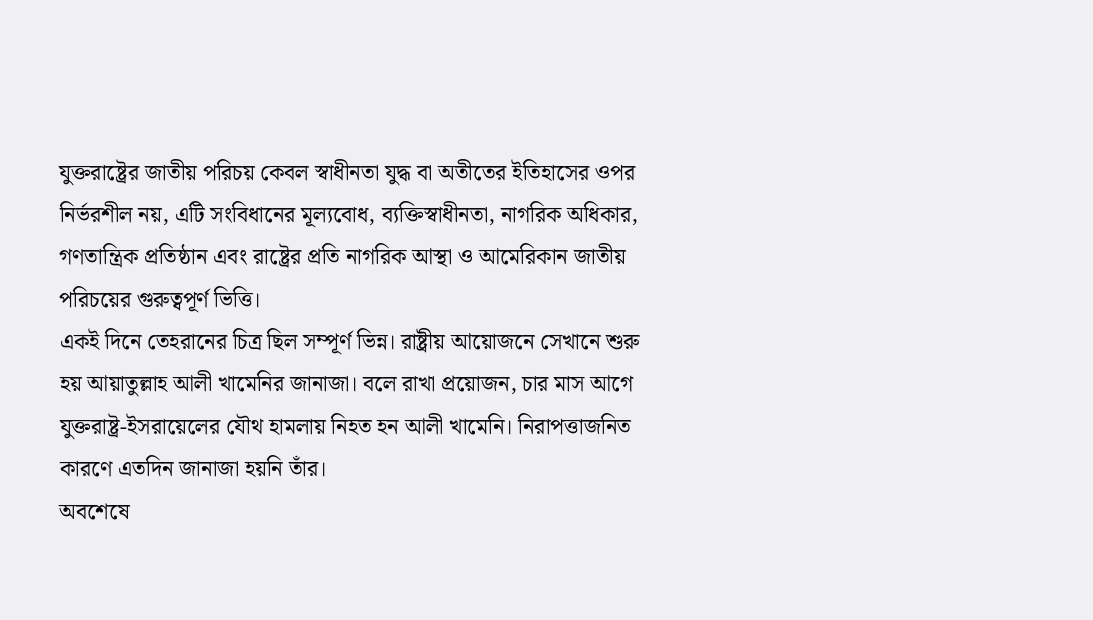যুক্তরাষ্ট্রের জাতীয় পরিচয় কেবল স্বাধীনতা যুদ্ধ বা অতীতের ইতিহাসের ওপর নির্ভরশীল নয়, এটি সংবিধানের মূল্যবোধ, ব্যক্তিস্বাধীনতা, নাগরিক অধিকার, গণতান্ত্রিক প্রতিষ্ঠান এবং রাষ্ট্রের প্রতি নাগরিক আস্থা ও আমেরিকান জাতীয় পরিচয়ের গুরুত্বপূর্ণ ভিত্তি।
একই দিনে তেহরানের চিত্র ছিল সম্পূর্ণ ভিন্ন। রাষ্ট্রীয় আয়োজনে সেখানে শুরু হয় আয়াতুল্লাহ আলী খামেনির জানাজা। বলে রাখা প্রয়োজন, চার মাস আগে যুক্তরাষ্ট্র-ইসরায়েলের যৌথ হামলায় নিহত হন আলী খামেনি। নিরাপত্তাজনিত কারণে এতদিন জানাজা হয়নি তাঁর।
অবশেষে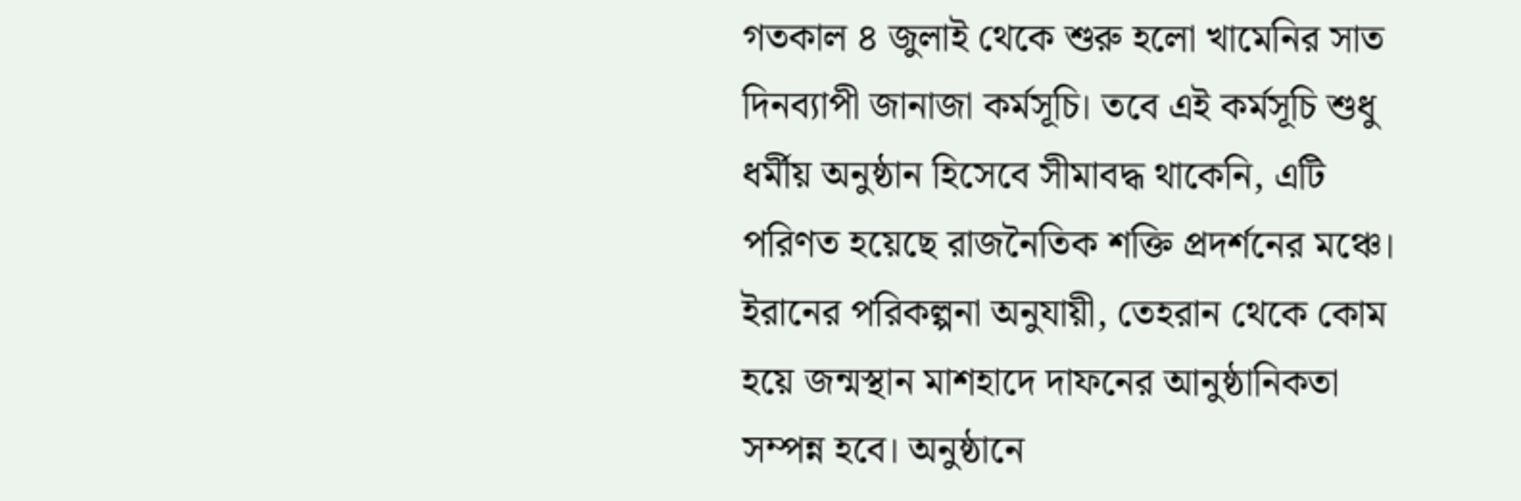গতকাল ৪ জুলাই থেকে শুরু হলো খামেনির সাত দিনব্যাপী জানাজা কর্মসূচি। তবে এই কর্মসূচি শুধু ধর্মীয় অনুষ্ঠান হিসেবে সীমাবদ্ধ থাকেনি, এটি পরিণত হয়েছে রাজনৈতিক শক্তি প্রদর্শনের মঞ্চে।
ইরানের পরিকল্পনা অনুযায়ী, তেহরান থেকে কোম হয়ে জন্মস্থান মাশহাদে দাফনের আনুষ্ঠানিকতা সম্পন্ন হবে। অনুষ্ঠানে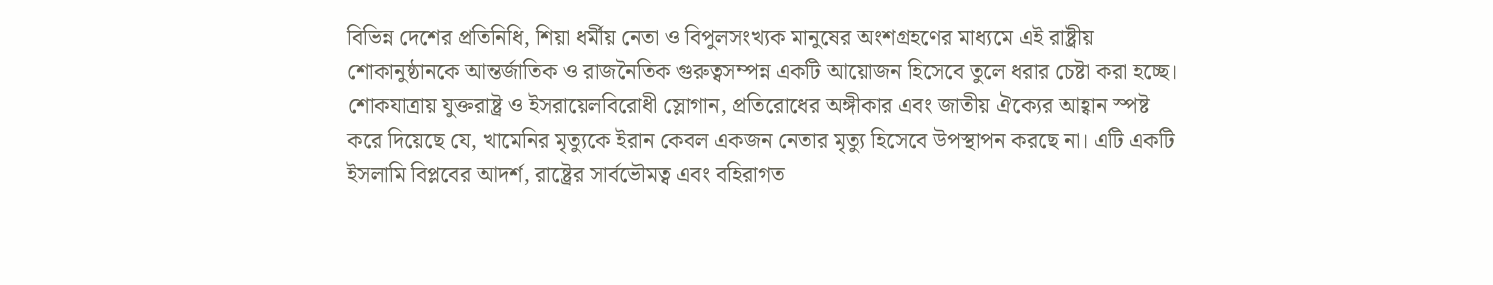বিভিন্ন দেশের প্রতিনিধি, শিয়া ধর্মীয় নেতা ও বিপুলসংখ্যক মানুষের অংশগ্রহণের মাধ্যমে এই রাষ্ট্রীয় শোকানুষ্ঠানকে আন্তর্জাতিক ও রাজনৈতিক গুরুত্বসম্পন্ন একটি আয়োজন হিসেবে তুলে ধরার চেষ্টা করা হচ্ছে।
শোকযাত্রায় যুক্তরাষ্ট্র ও ইসরায়েলবিরোধী স্লোগান, প্রতিরোধের অঙ্গীকার এবং জাতীয় ঐক্যের আহ্বান স্পষ্ট করে দিয়েছে যে, খামেনির মৃত্যুকে ইরান কেবল একজন নেতার মৃত্যু হিসেবে উপস্থাপন করছে না। এটি একটি ইসলামি বিপ্লবের আদর্শ, রাষ্ট্রের সার্বভৌমত্ব এবং বহিরাগত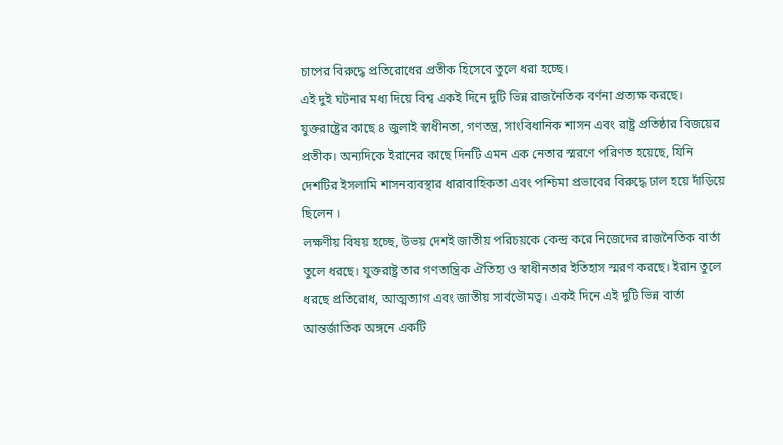চাপের বিরুদ্ধে প্রতিরোধের প্রতীক হিসেবে তুলে ধরা হচ্ছে।
এই দুই ঘটনার মধ্য দিয়ে বিশ্ব একই দিনে দুটি ভিন্ন রাজনৈতিক বর্ণনা প্রত্যক্ষ করছে। যুক্তরাষ্ট্রের কাছে ৪ জুলাই স্বাধীনতা, গণতন্ত্র, সাংবিধানিক শাসন এবং রাষ্ট্র প্রতিষ্ঠার বিজয়ের প্রতীক। অন্যদিকে ইরানের কাছে দিনটি এমন এক নেতার স্মরণে পরিণত হয়েছে, যিনি দেশটির ইসলামি শাসনব্যবস্থার ধারাবাহিকতা এবং পশ্চিমা প্রভাবের বিরুদ্ধে ঢাল হয়ে দাঁড়িয়ে ছিলেন ।
লক্ষণীয় বিষয় হচ্ছে, উভয় দেশই জাতীয় পরিচয়কে কেন্দ্র করে নিজেদের রাজনৈতিক বার্তা তুলে ধরছে। যুক্তরাষ্ট্র তার গণতান্ত্রিক ঐতিহ্য ও স্বাধীনতার ইতিহাস স্মরণ করছে। ইরান তুলে ধরছে প্রতিরোধ, আত্মত্যাগ এবং জাতীয় সার্বভৌমত্ব। একই দিনে এই দুটি ভিন্ন বার্তা আন্তর্জাতিক অঙ্গনে একটি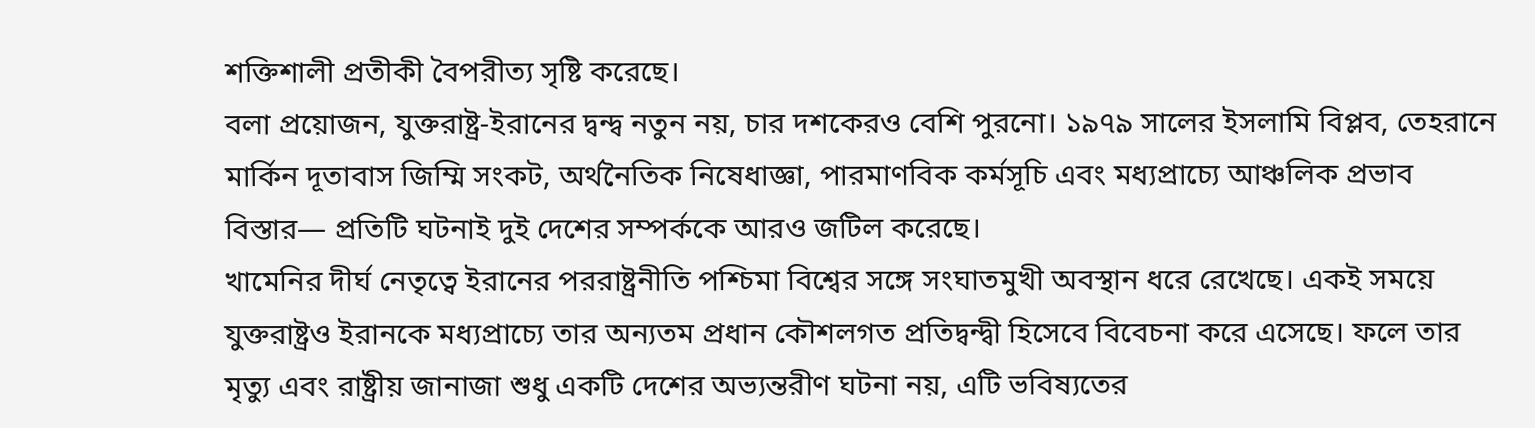শক্তিশালী প্রতীকী বৈপরীত্য সৃষ্টি করেছে।
বলা প্রয়োজন, যুক্তরাষ্ট্র-ইরানের দ্বন্দ্ব নতুন নয়, চার দশকেরও বেশি পুরনো। ১৯৭৯ সালের ইসলামি বিপ্লব, তেহরানে মার্কিন দূতাবাস জিম্মি সংকট, অর্থনৈতিক নিষেধাজ্ঞা, পারমাণবিক কর্মসূচি এবং মধ্যপ্রাচ্যে আঞ্চলিক প্রভাব বিস্তার— প্রতিটি ঘটনাই দুই দেশের সম্পর্ককে আরও জটিল করেছে।
খামেনির দীর্ঘ নেতৃত্বে ইরানের পররাষ্ট্রনীতি পশ্চিমা বিশ্বের সঙ্গে সংঘাতমুখী অবস্থান ধরে রেখেছে। একই সময়ে যুক্তরাষ্ট্রও ইরানকে মধ্যপ্রাচ্যে তার অন্যতম প্রধান কৌশলগত প্রতিদ্বন্দ্বী হিসেবে বিবেচনা করে এসেছে। ফলে তার মৃত্যু এবং রাষ্ট্রীয় জানাজা শুধু একটি দেশের অভ্যন্তরীণ ঘটনা নয়, এটি ভবিষ্যতের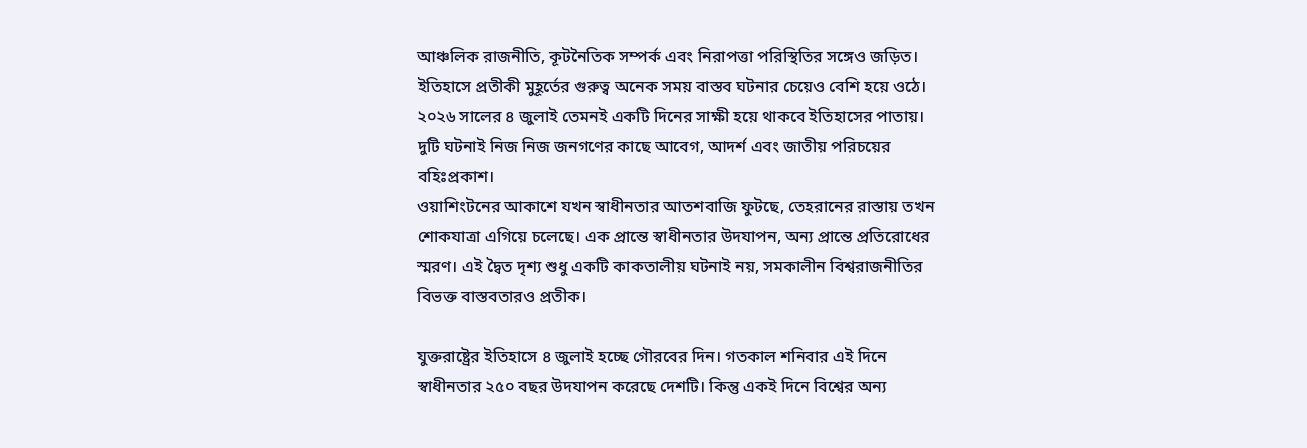আঞ্চলিক রাজনীতি, কূটনৈতিক সম্পর্ক এবং নিরাপত্তা পরিস্থিতির সঙ্গেও জড়িত।
ইতিহাসে প্রতীকী মুহূর্তের গুরুত্ব অনেক সময় বাস্তব ঘটনার চেয়েও বেশি হয়ে ওঠে। ২০২৬ সালের ৪ জুলাই তেমনই একটি দিনের সাক্ষী হয়ে থাকবে ইতিহাসের পাতায়। দুটি ঘটনাই নিজ নিজ জনগণের কাছে আবেগ, আদর্শ এবং জাতীয় পরিচয়ের বহিঃপ্রকাশ।
ওয়াশিংটনের আকাশে যখন স্বাধীনতার আতশবাজি ফুটছে, তেহরানের রাস্তায় তখন শোকযাত্রা এগিয়ে চলেছে। এক প্রান্তে স্বাধীনতার উদযাপন, অন্য প্রান্তে প্রতিরোধের স্মরণ। এই দ্বৈত দৃশ্য শুধু একটি কাকতালীয় ঘটনাই নয়, সমকালীন বিশ্বরাজনীতির বিভক্ত বাস্তবতারও প্রতীক।

যুক্তরাষ্ট্রের ইতিহাসে ৪ জুলাই হচ্ছে গৌরবের দিন। গতকাল শনিবার এই দিনে স্বাধীনতার ২৫০ বছর উদযাপন করেছে দেশটি। কিন্তু একই দিনে বিশ্বের অন্য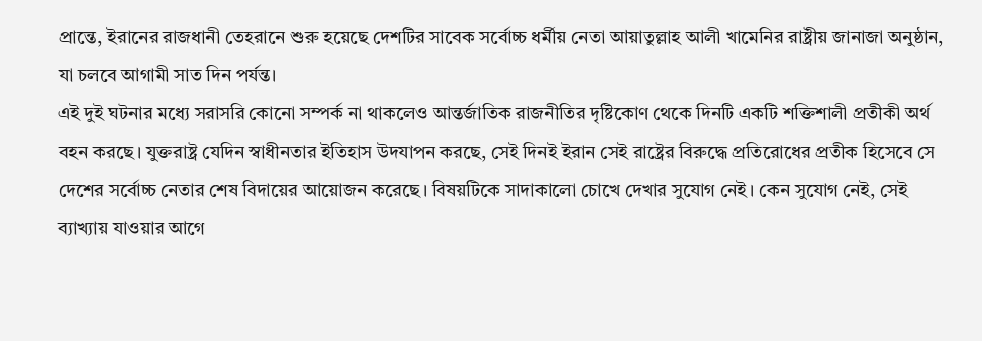প্রান্তে, ইরানের রাজধানী তেহরানে শুরু হয়েছে দেশটির সাবেক সর্বোচ্চ ধর্মীয় নেতা আয়াতুল্লাহ আলী খামেনির রাষ্ট্রীয় জানাজা অনুষ্ঠান, যা চলবে আগামী সাত দিন পর্যন্ত।
এই দুই ঘটনার মধ্যে সরাসরি কোনো সম্পর্ক না থাকলেও আন্তর্জাতিক রাজনীতির দৃষ্টিকোণ থেকে দিনটি একটি শক্তিশালী প্রতীকী অর্থ বহন করছে। যুক্তরাষ্ট্র যেদিন স্বাধীনতার ইতিহাস উদযাপন করছে, সেই দিনই ইরান সেই রাষ্ট্রের বিরুদ্ধে প্রতিরোধের প্রতীক হিসেবে সে দেশের সর্বোচ্চ নেতার শেষ বিদায়ের আয়োজন করেছে। বিষয়টিকে সাদাকালো চোখে দেখার সুযোগ নেই। কেন সুযোগ নেই, সেই ব্যাখ্যায় যাওয়ার আগে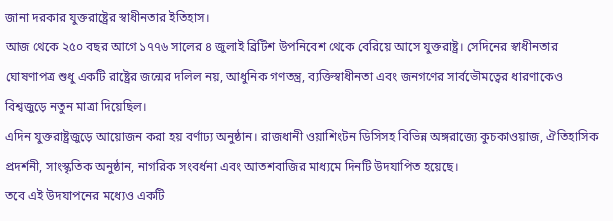জানা দরকার যুক্তরাষ্ট্রের স্বাধীনতার ইতিহাস।
আজ থেকে ২৫০ বছর আগে ১৭৭৬ সালের ৪ জুলাই ব্রিটিশ উপনিবেশ থেকে বেরিয়ে আসে যুক্তরাষ্ট্র। সেদিনের স্বাধীনতার ঘোষণাপত্র শুধু একটি রাষ্ট্রের জন্মের দলিল নয়, আধুনিক গণতন্ত্র, ব্যক্তিস্বাধীনতা এবং জনগণের সার্বভৌমত্বের ধারণাকেও বিশ্বজুড়ে নতুন মাত্রা দিয়েছিল।
এদিন যুক্তরাষ্ট্রজুড়ে আয়োজন করা হয় বর্ণাঢ্য অনুষ্ঠান। রাজধানী ওয়াশিংটন ডিসিসহ বিভিন্ন অঙ্গরাজ্যে কুচকাওয়াজ, ঐতিহাসিক প্রদর্শনী, সাংস্কৃতিক অনুষ্ঠান, নাগরিক সংবর্ধনা এবং আতশবাজির মাধ্যমে দিনটি উদযাপিত হয়েছে।
তবে এই উদযাপনের মধ্যেও একটি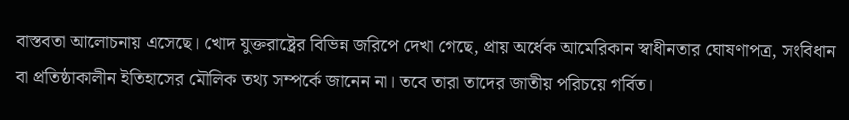বাস্তবতা আলোচনায় এসেছে। খোদ যুক্তরাষ্ট্রের বিভিন্ন জরিপে দেখা গেছে, প্রায় অর্ধেক আমেরিকান স্বাধীনতার ঘোষণাপত্র, সংবিধান বা প্রতিষ্ঠাকালীন ইতিহাসের মৌলিক তথ্য সম্পর্কে জানেন না। তবে তারা তাদের জাতীয় পরিচয়ে গর্বিত।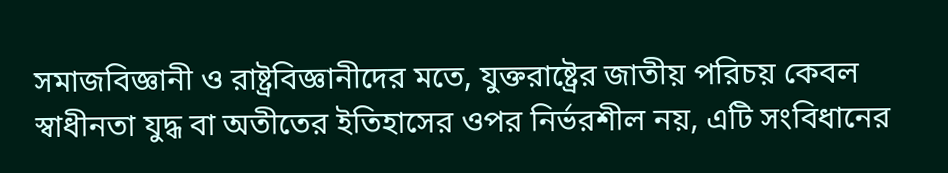সমাজবিজ্ঞানী ও রাষ্ট্রবিজ্ঞানীদের মতে, যুক্তরাষ্ট্রের জাতীয় পরিচয় কেবল স্বাধীনতা যুদ্ধ বা অতীতের ইতিহাসের ওপর নির্ভরশীল নয়, এটি সংবিধানের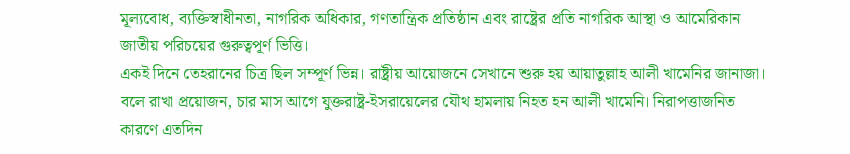মূল্যবোধ, ব্যক্তিস্বাধীনতা, নাগরিক অধিকার, গণতান্ত্রিক প্রতিষ্ঠান এবং রাষ্ট্রের প্রতি নাগরিক আস্থা ও আমেরিকান জাতীয় পরিচয়ের গুরুত্বপূর্ণ ভিত্তি।
একই দিনে তেহরানের চিত্র ছিল সম্পূর্ণ ভিন্ন। রাষ্ট্রীয় আয়োজনে সেখানে শুরু হয় আয়াতুল্লাহ আলী খামেনির জানাজা। বলে রাখা প্রয়োজন, চার মাস আগে যুক্তরাষ্ট্র-ইসরায়েলের যৌথ হামলায় নিহত হন আলী খামেনি। নিরাপত্তাজনিত কারণে এতদিন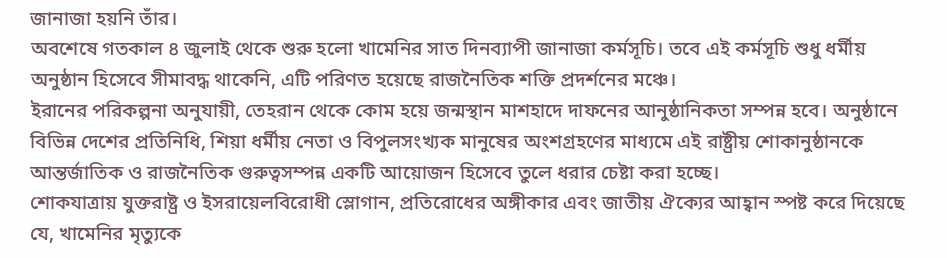জানাজা হয়নি তাঁর।
অবশেষে গতকাল ৪ জুলাই থেকে শুরু হলো খামেনির সাত দিনব্যাপী জানাজা কর্মসূচি। তবে এই কর্মসূচি শুধু ধর্মীয় অনুষ্ঠান হিসেবে সীমাবদ্ধ থাকেনি, এটি পরিণত হয়েছে রাজনৈতিক শক্তি প্রদর্শনের মঞ্চে।
ইরানের পরিকল্পনা অনুযায়ী, তেহরান থেকে কোম হয়ে জন্মস্থান মাশহাদে দাফনের আনুষ্ঠানিকতা সম্পন্ন হবে। অনুষ্ঠানে বিভিন্ন দেশের প্রতিনিধি, শিয়া ধর্মীয় নেতা ও বিপুলসংখ্যক মানুষের অংশগ্রহণের মাধ্যমে এই রাষ্ট্রীয় শোকানুষ্ঠানকে আন্তর্জাতিক ও রাজনৈতিক গুরুত্বসম্পন্ন একটি আয়োজন হিসেবে তুলে ধরার চেষ্টা করা হচ্ছে।
শোকযাত্রায় যুক্তরাষ্ট্র ও ইসরায়েলবিরোধী স্লোগান, প্রতিরোধের অঙ্গীকার এবং জাতীয় ঐক্যের আহ্বান স্পষ্ট করে দিয়েছে যে, খামেনির মৃত্যুকে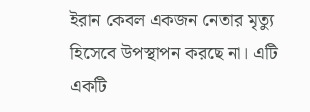ইরান কেবল একজন নেতার মৃত্যু হিসেবে উপস্থাপন করছে না। এটি একটি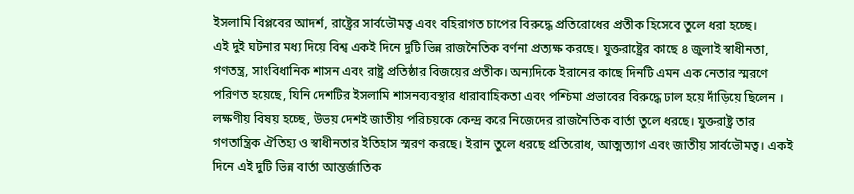ইসলামি বিপ্লবের আদর্শ, রাষ্ট্রের সার্বভৌমত্ব এবং বহিরাগত চাপের বিরুদ্ধে প্রতিরোধের প্রতীক হিসেবে তুলে ধরা হচ্ছে।
এই দুই ঘটনার মধ্য দিয়ে বিশ্ব একই দিনে দুটি ভিন্ন রাজনৈতিক বর্ণনা প্রত্যক্ষ করছে। যুক্তরাষ্ট্রের কাছে ৪ জুলাই স্বাধীনতা, গণতন্ত্র, সাংবিধানিক শাসন এবং রাষ্ট্র প্রতিষ্ঠার বিজয়ের প্রতীক। অন্যদিকে ইরানের কাছে দিনটি এমন এক নেতার স্মরণে পরিণত হয়েছে, যিনি দেশটির ইসলামি শাসনব্যবস্থার ধারাবাহিকতা এবং পশ্চিমা প্রভাবের বিরুদ্ধে ঢাল হয়ে দাঁড়িয়ে ছিলেন ।
লক্ষণীয় বিষয় হচ্ছে, উভয় দেশই জাতীয় পরিচয়কে কেন্দ্র করে নিজেদের রাজনৈতিক বার্তা তুলে ধরছে। যুক্তরাষ্ট্র তার গণতান্ত্রিক ঐতিহ্য ও স্বাধীনতার ইতিহাস স্মরণ করছে। ইরান তুলে ধরছে প্রতিরোধ, আত্মত্যাগ এবং জাতীয় সার্বভৌমত্ব। একই দিনে এই দুটি ভিন্ন বার্তা আন্তর্জাতিক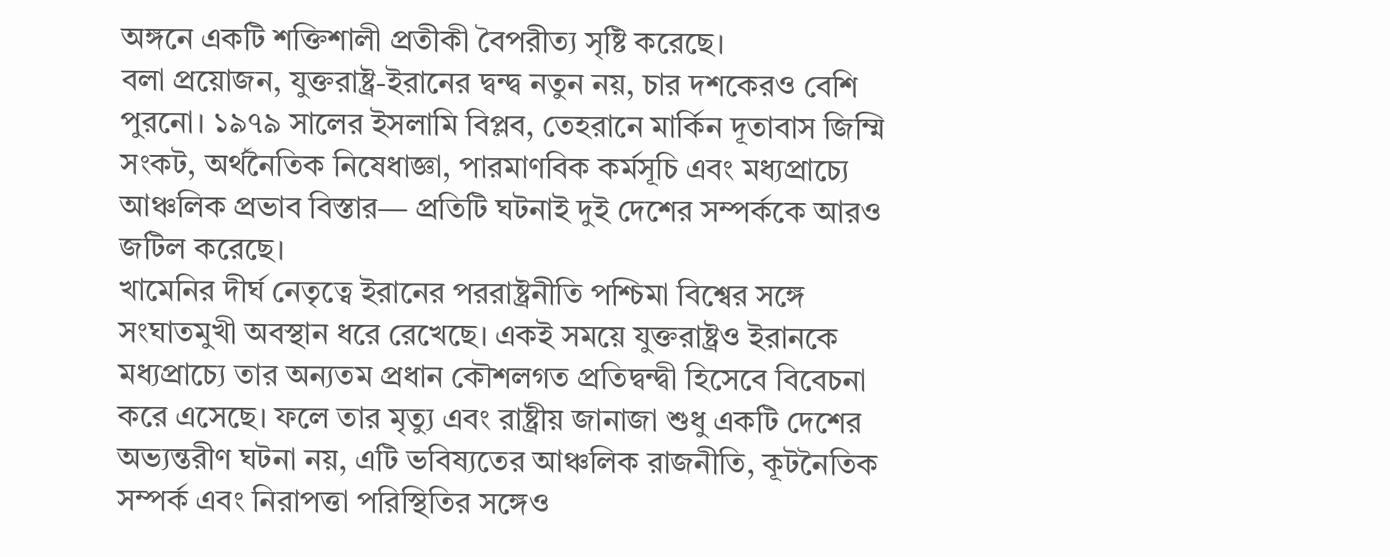অঙ্গনে একটি শক্তিশালী প্রতীকী বৈপরীত্য সৃষ্টি করেছে।
বলা প্রয়োজন, যুক্তরাষ্ট্র-ইরানের দ্বন্দ্ব নতুন নয়, চার দশকেরও বেশি পুরনো। ১৯৭৯ সালের ইসলামি বিপ্লব, তেহরানে মার্কিন দূতাবাস জিম্মি সংকট, অর্থনৈতিক নিষেধাজ্ঞা, পারমাণবিক কর্মসূচি এবং মধ্যপ্রাচ্যে আঞ্চলিক প্রভাব বিস্তার— প্রতিটি ঘটনাই দুই দেশের সম্পর্ককে আরও জটিল করেছে।
খামেনির দীর্ঘ নেতৃত্বে ইরানের পররাষ্ট্রনীতি পশ্চিমা বিশ্বের সঙ্গে সংঘাতমুখী অবস্থান ধরে রেখেছে। একই সময়ে যুক্তরাষ্ট্রও ইরানকে মধ্যপ্রাচ্যে তার অন্যতম প্রধান কৌশলগত প্রতিদ্বন্দ্বী হিসেবে বিবেচনা করে এসেছে। ফলে তার মৃত্যু এবং রাষ্ট্রীয় জানাজা শুধু একটি দেশের অভ্যন্তরীণ ঘটনা নয়, এটি ভবিষ্যতের আঞ্চলিক রাজনীতি, কূটনৈতিক সম্পর্ক এবং নিরাপত্তা পরিস্থিতির সঙ্গেও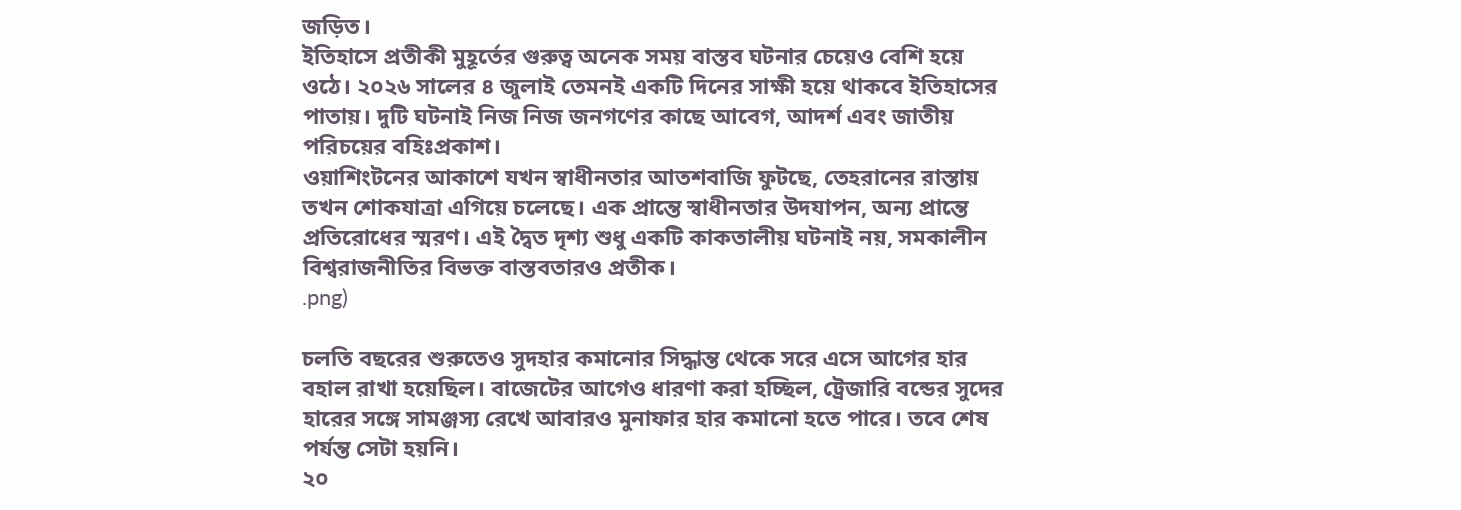জড়িত।
ইতিহাসে প্রতীকী মুহূর্তের গুরুত্ব অনেক সময় বাস্তব ঘটনার চেয়েও বেশি হয়ে ওঠে। ২০২৬ সালের ৪ জুলাই তেমনই একটি দিনের সাক্ষী হয়ে থাকবে ইতিহাসের পাতায়। দুটি ঘটনাই নিজ নিজ জনগণের কাছে আবেগ, আদর্শ এবং জাতীয় পরিচয়ের বহিঃপ্রকাশ।
ওয়াশিংটনের আকাশে যখন স্বাধীনতার আতশবাজি ফুটছে, তেহরানের রাস্তায় তখন শোকযাত্রা এগিয়ে চলেছে। এক প্রান্তে স্বাধীনতার উদযাপন, অন্য প্রান্তে প্রতিরোধের স্মরণ। এই দ্বৈত দৃশ্য শুধু একটি কাকতালীয় ঘটনাই নয়, সমকালীন বিশ্বরাজনীতির বিভক্ত বাস্তবতারও প্রতীক।
.png)

চলতি বছরের শুরুতেও সুদহার কমানোর সিদ্ধান্ত থেকে সরে এসে আগের হার বহাল রাখা হয়েছিল। বাজেটের আগেও ধারণা করা হচ্ছিল, ট্রেজারি বন্ডের সুদের হারের সঙ্গে সামঞ্জস্য রেখে আবারও মুনাফার হার কমানো হতে পারে। তবে শেষ পর্যন্ত সেটা হয়নি।
২০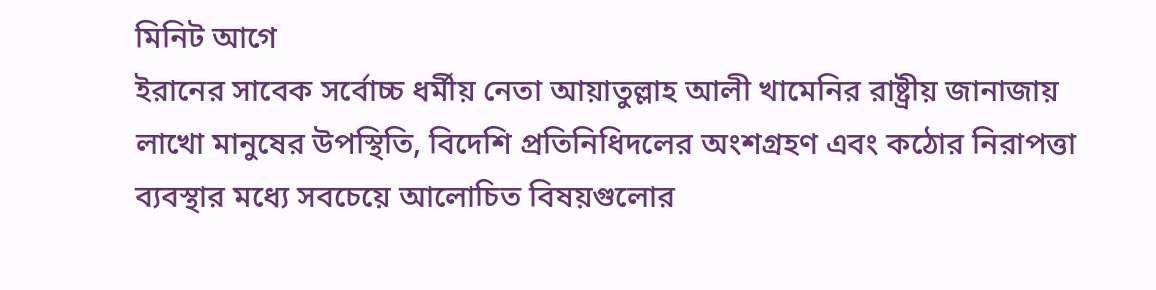মিনিট আগে
ইরানের সাবেক সর্বোচ্চ ধর্মীয় নেতা আয়াতুল্লাহ আলী খামেনির রাষ্ট্রীয় জানাজায় লাখো মানুষের উপস্থিতি, বিদেশি প্রতিনিধিদলের অংশগ্রহণ এবং কঠোর নিরাপত্তা ব্যবস্থার মধ্যে সবচেয়ে আলোচিত বিষয়গুলোর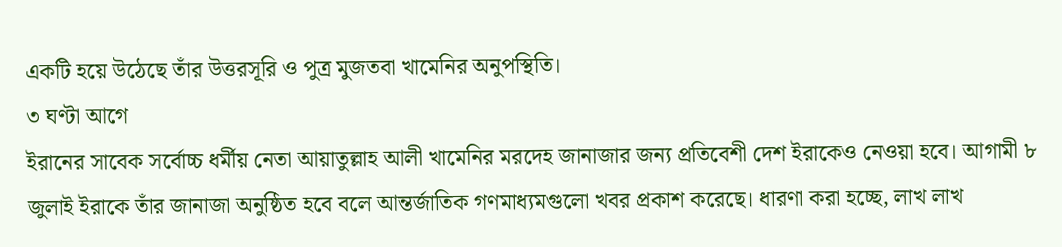একটি হয়ে উঠেছে তাঁর উত্তরসূরি ও পুত্র মুজতবা খামেনির অনুপস্থিতি।
৩ ঘণ্টা আগে
ইরানের সাবেক সর্বোচ্চ ধর্মীয় নেতা আয়াতুল্লাহ আলী খামেনির মরদেহ জানাজার জন্য প্রতিবেশী দেশ ইরাকেও নেওয়া হবে। আগামী ৮ জুলাই ইরাকে তাঁর জানাজা অনুষ্ঠিত হবে বলে আন্তর্জাতিক গণমাধ্যমগুলো খবর প্রকাশ করেছে। ধারণা করা হচ্ছে, লাখ লাখ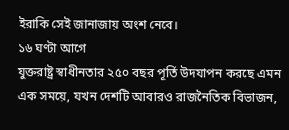ইরাকি সেই জানাজায় অংশ নেবে।
১৬ ঘণ্টা আগে
যুক্তরাষ্ট্র স্বাধীনতার ২৫০ বছর পূর্তি উদযাপন করছে এমন এক সময়ে, যখন দেশটি আবারও রাজনৈতিক বিভাজন,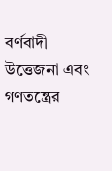বর্ণবাদী উত্তেজনা এবং গণতন্ত্রের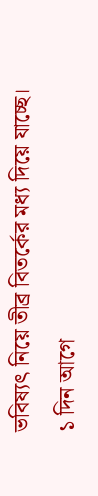ভবিষ্যৎ নিয়ে তীব্র বিতর্কের মধ্য দিয়ে যাচ্ছে।
১ দিন আগে